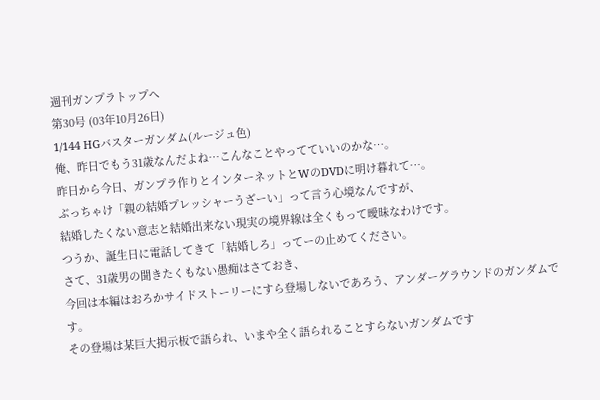週刊ガンプラトップへ
第30号 (03年10月26日)
1/144 HGバスターガンダム(ルージュ色)
俺、昨日でもう31歳なんだよね…こんなことやってていいのかな…。
昨日から今日、ガンプラ作りとインターネットとWのDVDに明け暮れて…。
ぶっちゃけ「親の結婚プレッシャーうざーい」って言う心境なんですが、
結婚したくない意志と結婚出来ない現実の境界線は全くもって曖昧なわけです。
つうか、誕生日に電話してきて「結婚しろ」ってーの止めてください。
さて、31歳男の聞きたくもない愚痴はさておき、
今回は本編はおろかサイドストーリーにすら登場しないであろう、アンダーグラウンドのガンダムです。
その登場は某巨大掲示板で語られ、いまや全く語られることすらないガンダムです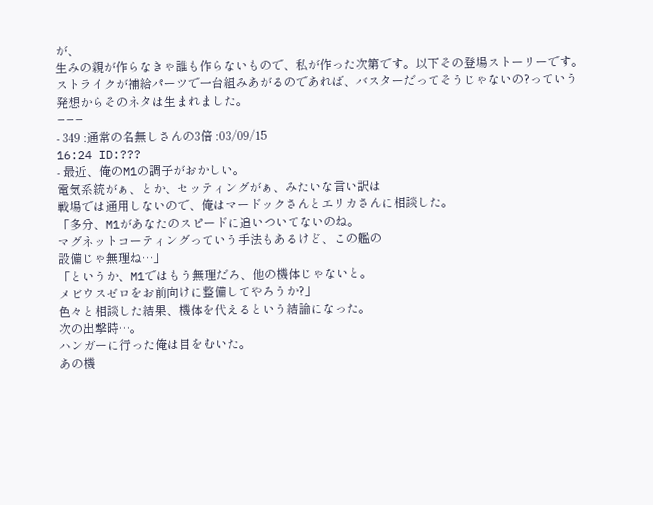が、
生みの親が作らなきゃ誰も作らないもので、私が作った次第です。以下その登場ストーリーです。
ストライクが補給パーツで一台組みあがるのであれば、バスターだってそうじゃないの?っていう
発想からそのネタは生まれました。
−−−
- 349 :通常の名無しさんの3倍 :03/09/15
16:24 ID:???
- 最近、俺のM1の調子がおかしい。
電気系統がぁ、とか、セッティングがぁ、みたいな言い訳は
戦場では通用しないので、俺はマードックさんとエリカさんに相談した。
「多分、M1があなたのスピードに追いついてないのね。
マグネットコーティングっていう手法もあるけど、この艦の
設備じゃ無理ね…」
「というか、M1ではもう無理だろ、他の機体じゃないと。
メビウスゼロをお前向けに整備してやろうか?」
色々と相談した結果、機体を代えるという結論になった。
次の出撃時…。
ハンガーに行った俺は目をむいた。
あの機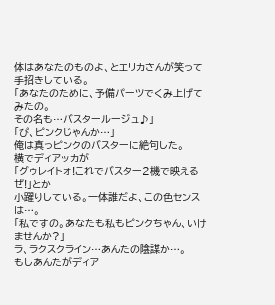体はあなたのものよ、とエリカさんが笑って手招きしている。
「あなたのために、予備パーツでくみ上げてみたの。
その名も…バスタールージュ♪」
「ぴ、ピンクじゃんか…」
俺は真っピンクのバスターに絶句した。
横でディアッカが
「グゥレイトォ!これでバスター2機で映えるぜ!」とか
小躍りしている。一体誰だよ、この色センスは…。
「私ですの。あなたも私もピンクちゃん、いけませんか?」
ラ、ラクスクライン…あんたの陰謀か…。
もしあんたがディア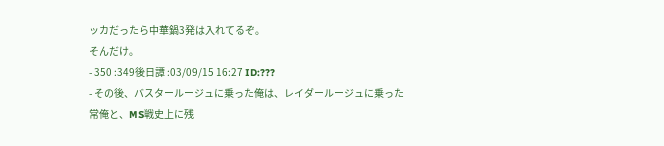ッカだったら中華鍋3発は入れてるぞ。
そんだけ。
- 350 :349後日譚 :03/09/15 16:27 ID:???
- その後、バスタールージュに乗った俺は、レイダールージュに乗った
常俺と、MS戦史上に残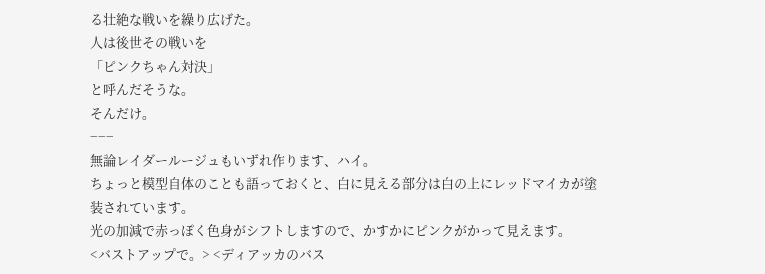る壮絶な戦いを繰り広げた。
人は後世その戦いを
「ピンクちゃん対決」
と呼んだそうな。
そんだけ。
−−−
無論レイダールージュもいずれ作ります、ハイ。
ちょっと模型自体のことも語っておくと、白に見える部分は白の上にレッドマイカが塗装されています。
光の加減で赤っぽく色身がシフトしますので、かすかにピンクがかって見えます。
<バストアップで。> <ディアッカのバス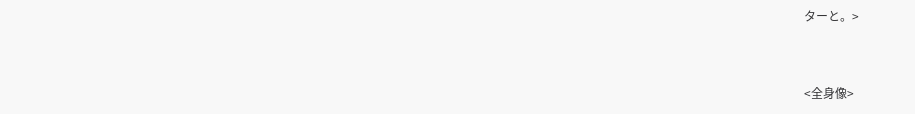ターと。>


<全身像>